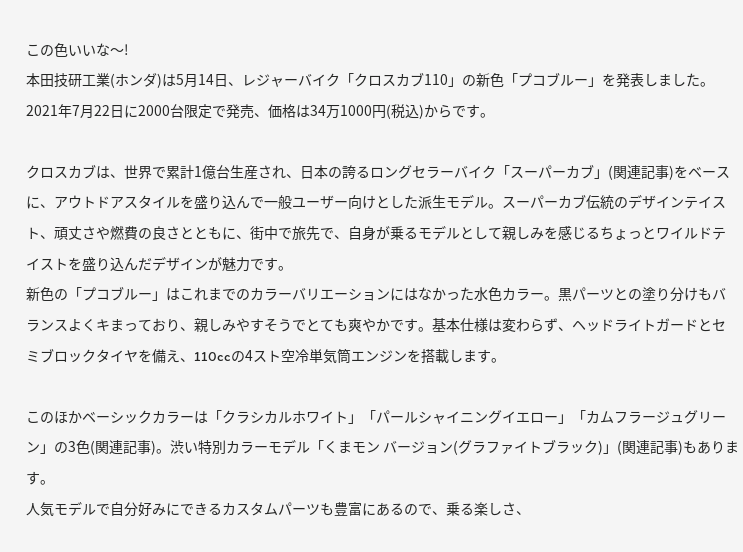この色いいな〜!
本田技研工業(ホンダ)は5月14日、レジャーバイク「クロスカブ110」の新色「プコブルー」を発表しました。2021年7月22日に2000台限定で発売、価格は34万1000円(税込)からです。

クロスカブは、世界で累計1億台生産され、日本の誇るロングセラーバイク「スーパーカブ」(関連記事)をベースに、アウトドアスタイルを盛り込んで一般ユーザー向けとした派生モデル。スーパーカブ伝統のデザインテイスト、頑丈さや燃費の良さとともに、街中で旅先で、自身が乗るモデルとして親しみを感じるちょっとワイルドテイストを盛り込んだデザインが魅力です。
新色の「プコブルー」はこれまでのカラーバリエーションにはなかった水色カラー。黒パーツとの塗り分けもバランスよくキまっており、親しみやすそうでとても爽やかです。基本仕様は変わらず、ヘッドライトガードとセミブロックタイヤを備え、110ccの4スト空冷単気筒エンジンを搭載します。

このほかベーシックカラーは「クラシカルホワイト」「パールシャイニングイエロー」「カムフラージュグリーン」の3色(関連記事)。渋い特別カラーモデル「くまモン バージョン(グラファイトブラック)」(関連記事)もあります。
人気モデルで自分好みにできるカスタムパーツも豊富にあるので、乗る楽しさ、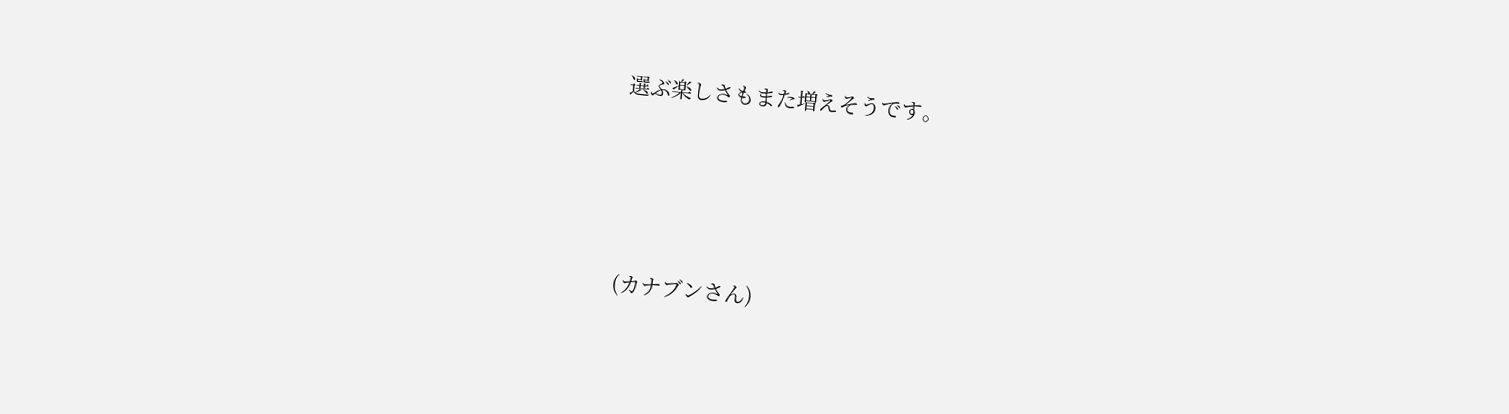選ぶ楽しさもまた増えそうです。




(カナブンさん)